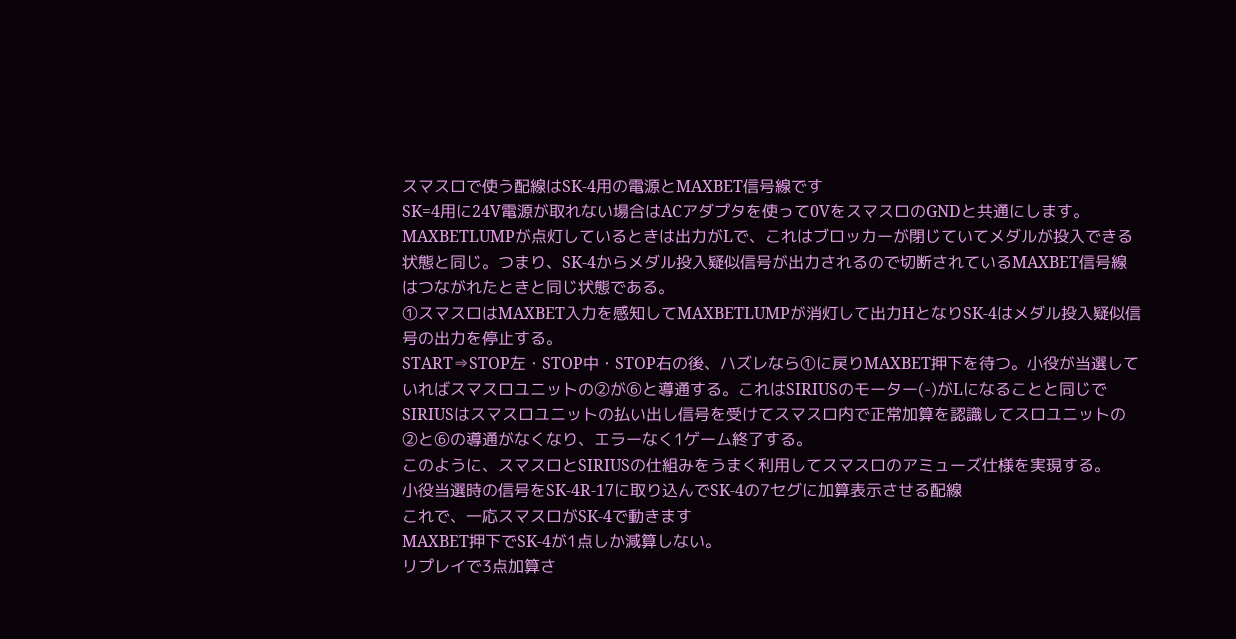スマスロで使う配線はSK-4用の電源とMAXBET信号線です
SK=4用に24V電源が取れない場合はACアダプタを使って0VをスマスロのGNDと共通にします。
MAXBETLUMPが点灯しているときは出力がLで、これはブロッカーが閉じていてメダルが投入できる状態と同じ。つまり、SK-4からメダル投入疑似信号が出力されるので切断されているMAXBET信号線はつながれたときと同じ状態である。
①スマスロはMAXBET入力を感知してMAXBETLUMPが消灯して出力HとなりSK-4はメダル投入疑似信号の出力を停止する。
START⇒STOP左・STOP中・STOP右の後、ハズレなら①に戻りMAXBET押下を待つ。小役が当選していればスマスロユニットの②が⑥と導通する。これはSIRIUSのモーター(-)がLになることと同じでSIRIUSはスマスロユニットの払い出し信号を受けてスマスロ内で正常加算を認識してスロユニットの②と⑥の導通がなくなり、エラーなく1ゲーム終了する。
このように、スマスロとSIRIUSの仕組みをうまく利用してスマスロのアミューズ仕様を実現する。
小役当選時の信号をSK-4R-17に取り込んでSK-4の7セグに加算表示させる配線
これで、一応スマスロがSK-4で動きます
MAXBET押下でSK-4が1点しか減算しない。
リプレイで3点加算さ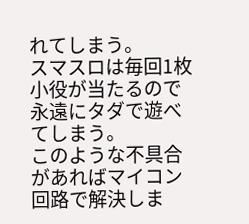れてしまう。
スマスロは毎回1枚小役が当たるので永遠にタダで遊べてしまう。
このような不具合があればマイコン回路で解決しま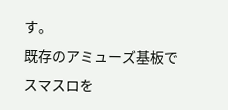す。
既存のアミューズ基板でスマスロを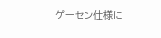ゲーセン仕様に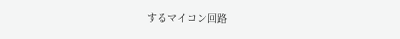するマイコン回路